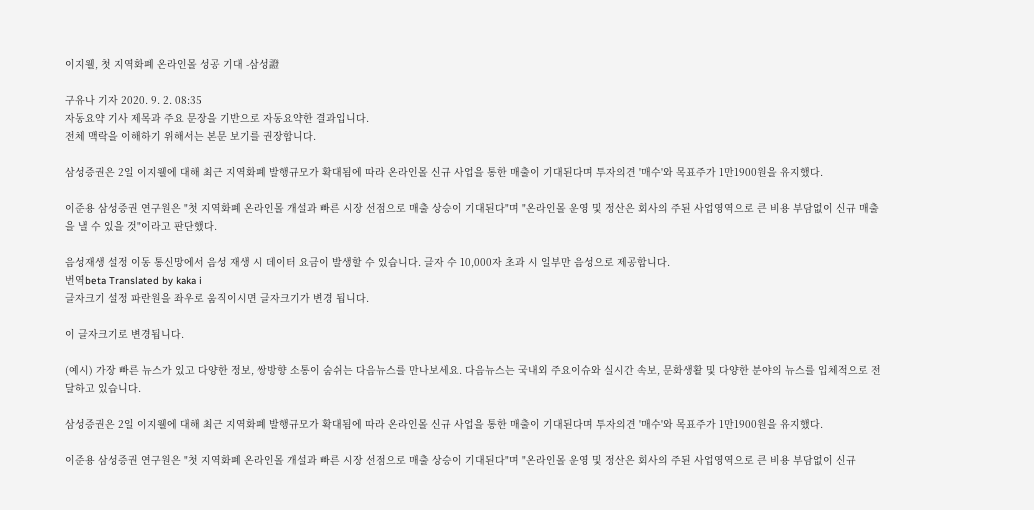이지웰, 첫 지역화폐 온라인몰 성공 기대 -삼성證

구유나 기자 2020. 9. 2. 08:35
자동요약 기사 제목과 주요 문장을 기반으로 자동요약한 결과입니다.
전체 맥락을 이해하기 위해서는 본문 보기를 권장합니다.

삼성증권은 2일 이지웰에 대해 최근 지역화폐 발행규모가 확대됨에 따라 온라인몰 신규 사업을 통한 매출이 기대된다며 투자의견 '매수'와 목표주가 1만1900원을 유지했다.

이준용 삼성증권 연구원은 "첫 지역화폐 온라인몰 개설과 빠른 시장 선점으로 매출 상승이 기대된다"며 "온라인몰 운영 및 정산은 회사의 주된 사업영역으로 큰 비용 부담없이 신규 매출을 낼 수 있을 것"이라고 판단했다.

음성재생 설정 이동 통신망에서 음성 재생 시 데이터 요금이 발생할 수 있습니다. 글자 수 10,000자 초과 시 일부만 음성으로 제공합니다.
번역beta Translated by kaka i
글자크기 설정 파란원을 좌우로 움직이시면 글자크기가 변경 됩니다.

이 글자크기로 변경됩니다.

(예시) 가장 빠른 뉴스가 있고 다양한 정보, 쌍방향 소통이 숨쉬는 다음뉴스를 만나보세요. 다음뉴스는 국내외 주요이슈와 실시간 속보, 문화생활 및 다양한 분야의 뉴스를 입체적으로 전달하고 있습니다.

삼성증권은 2일 이지웰에 대해 최근 지역화폐 발행규모가 확대됨에 따라 온라인몰 신규 사업을 통한 매출이 기대된다며 투자의견 '매수'와 목표주가 1만1900원을 유지했다.

이준용 삼성증권 연구원은 "첫 지역화폐 온라인몰 개설과 빠른 시장 선점으로 매출 상승이 기대된다"며 "온라인몰 운영 및 정산은 회사의 주된 사업영역으로 큰 비용 부담없이 신규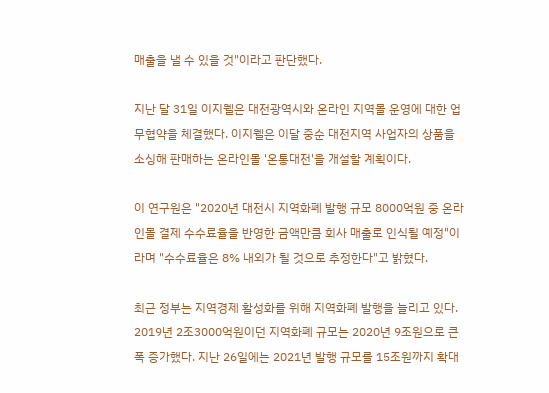매출을 낼 수 있을 것"이라고 판단했다.

지난 달 31일 이지웰은 대전광역시와 온라인 지역몰 운영에 대한 업무협약을 체결했다. 이지웰은 이달 중순 대전지역 사업자의 상품을 소싱해 판매하는 온라인몰 '온통대전'을 개설할 계획이다.

이 연구원은 "2020년 대전시 지역화폐 발행 규모 8000억원 중 온라인몰 결제 수수료율을 반영한 금액만큼 회사 매출로 인식될 예정"이라며 "수수료율은 8% 내외가 될 것으로 추정한다"고 밝혔다.

최근 정부는 지역경제 활성화를 위해 지역화폐 발행을 늘리고 있다. 2019년 2조3000억원이던 지역화폐 규모는 2020년 9조원으로 큰 폭 증가했다. 지난 26일에는 2021년 발행 규모를 15조원까지 확대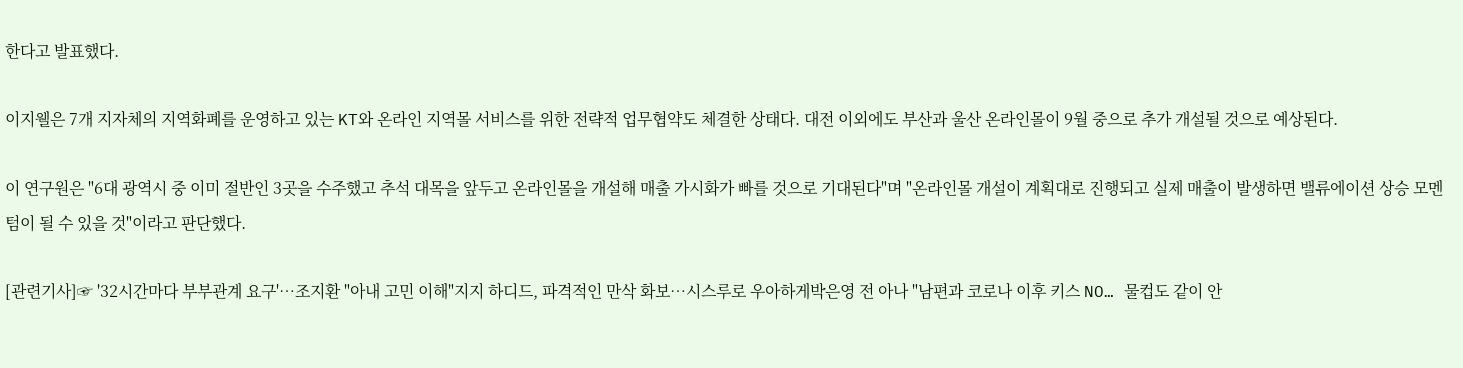한다고 발표했다.

이지웰은 7개 지자체의 지역화폐를 운영하고 있는 KT와 온라인 지역몰 서비스를 위한 전략적 업무협약도 체결한 상태다. 대전 이외에도 부산과 울산 온라인몰이 9월 중으로 추가 개설될 것으로 예상된다.

이 연구원은 "6대 광역시 중 이미 절반인 3곳을 수주했고 추석 대목을 앞두고 온라인몰을 개설해 매출 가시화가 빠를 것으로 기대된다"며 "온라인몰 개설이 계획대로 진행되고 실제 매출이 발생하면 밸류에이션 상승 모멘텀이 될 수 있을 것"이라고 판단했다.

[관련기사]☞ '32시간마다 부부관계 요구'…조지환 "아내 고민 이해"지지 하디드, 파격적인 만삭 화보…시스루로 우아하게박은영 전 아나 "남편과 코로나 이후 키스 NO… 물컵도 같이 안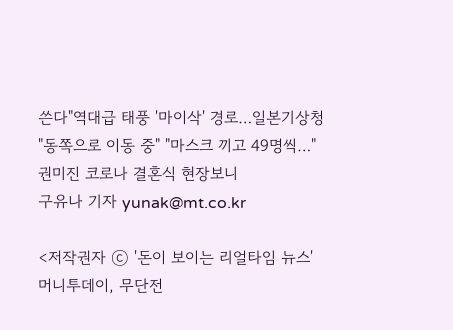쓴다"역대급 태풍 '마이삭' 경로…일본기상청 "동쪽으로 이동 중" "마스크 끼고 49명씩…" 권미진 코로나 결혼식 현장보니
구유나 기자 yunak@mt.co.kr

<저작권자 ⓒ '돈이 보이는 리얼타임 뉴스' 머니투데이, 무단전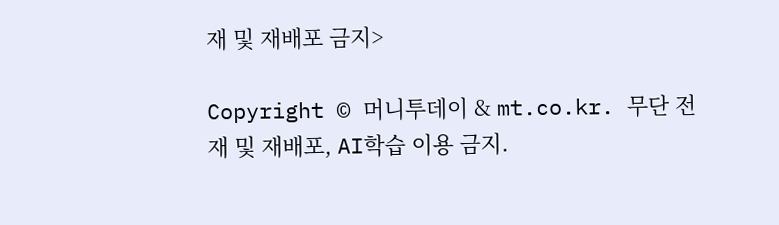재 및 재배포 금지>

Copyright © 머니투데이 & mt.co.kr. 무단 전재 및 재배포, AI학습 이용 금지.